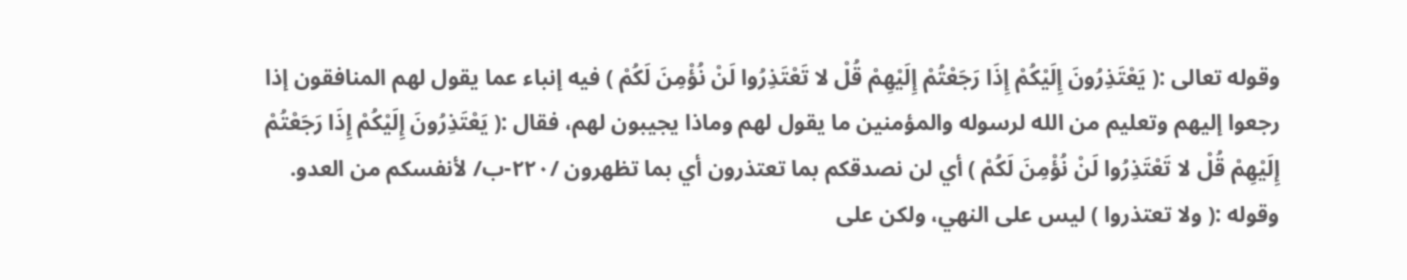وقوله تعالى :( يَعْتَذِرُونَ إِلَيْكُمْ إِذَا رَجَعْتُمْ إِلَيْهِمْ قُلْ لا تَعْتَذِرُوا لَنْ نُؤْمِنَ لَكُمْ ) فيه إنباء عما يقول لهم المنافقون إذا رجعوا إليهم وتعليم من الله لرسوله والمؤمنين ما يقول لهم وماذا يجيبون لهم، فقال :( يَعْتَذِرُونَ إِلَيْكُمْ إِذَا رَجَعْتُمْ إِلَيْهِمْ قُلْ لا تَعْتَذِرُوا لَنْ نُؤْمِنَ لَكُمْ ) أي لن نصدقكم بما تعتذرون أي بما تظهرون /٢٢٠-ب/ لأنفسكم من العدو.
وقوله :( ولا تعتذروا ) ليس على النهي، ولكن على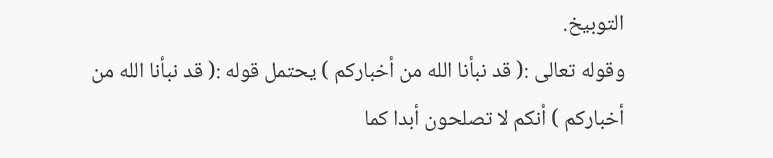التوبيخ.
وقوله تعالى :( قد نبأنا الله من أخباركم ) يحتمل قوله :( قد نبأنا الله من أخباركم ) أنكم لا تصلحون أبدا كما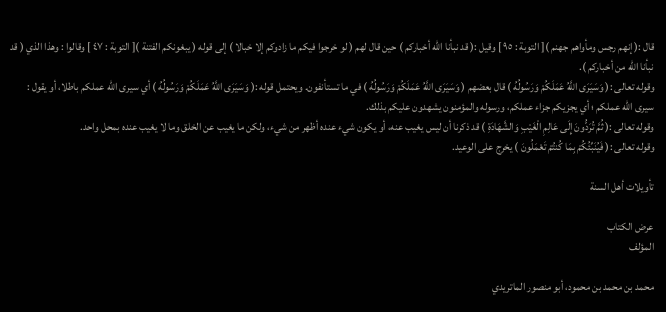قال :( إنهم رجس ومأواهم جهنم )[ التوبة : ٩٥ ] وقيل :( قد نبأنا الله أخباركم ) حين قال لهم ( لو خرجوا فيكم ما زادوكم إلا خبالا ) إلى قوله ( يبغونكم الفتنة )[ التوبة : ٤٧ ] وقالوا : وهذا الذي ( قد نبأنا الله من أخباركم ).
وقوله تعالى :( وَسَيَرَى اللَّهُ عَمَلَكُمْ وَرَسُولُهُ ) قال بعضهم ( وَسَيَرَى اللَّهُ عَمَلَكُمْ وَرَسُولُهُ ) في ما تستأنفون. ويحتمل قوله :( وَسَيَرَى اللَّهُ عَمَلَكُمْ وَرَسُولُهُ ) أي سيرى الله عملكم باطلا، أو يقول : سيرى الله عملكم ؛ أي يجزيكم جزاء عملكم، ورسوله والمؤمنون يشهدون عليكم بذلك.
وقوله تعالى :( ثُمَّ تُرَدُّونَ إِلَى عَالِمِ الْغَيْبِ وَالشَّهَادَةِ ) قد ذكرنا أن ليس يغيب عنه، أو يكون شيء عنده أظهر من شيء، ولكن ما يغيب عن الخلق وما لا يغيب عنده بمحل واحد.
وقوله تعالى :( فَيُنَبِّئُكُمْ بِمَا كُنتُمْ تَعْمَلُونَ ) يخرج على الوعيد.

تأويلات أهل السنة

عرض الكتاب
المؤلف

محمد بن محمد بن محمود، أبو منصور الماتريدي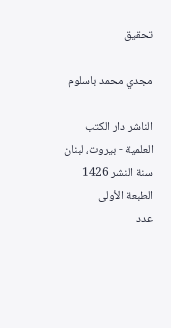تحقيق

مجدي محمد باسلوم

الناشر دار الكتب العلمية - بيروت، لبنان
سنة النشر 1426
الطبعة الأولى
عدد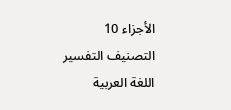الأجزاء 10
التصنيف التفسير
اللغة العربية